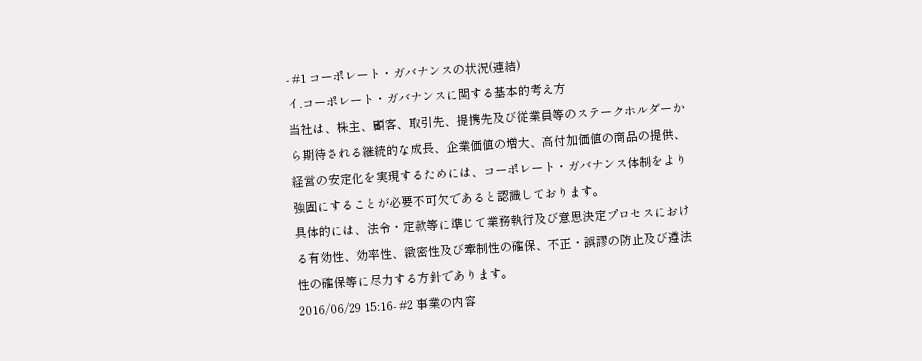- #1 コーポレート・ガバナンスの状況(連結)
イ.コーポレート・ガバナンスに関する基本的考え方
当社は、株主、顧客、取引先、提携先及び従業員等のステークホルダーから期待される継続的な成長、企業価値の増大、高付加価値の商品の提供、経営の安定化を実現するためには、コーポレート・ガバナンス体制をより強固にすることが必要不可欠であると認識しております。
具体的には、法令・定款等に準じて業務執行及び意思決定プロセスにおける有効性、効率性、緻密性及び牽制性の確保、不正・誤謬の防止及び遵法性の確保等に尽力する方針であります。
2016/06/29 15:16- #2 事業の内容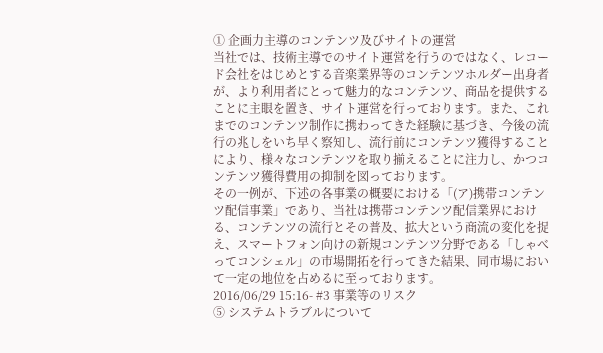① 企画力主導のコンテンツ及びサイトの運営
当社では、技術主導でのサイト運営を行うのではなく、レコード会社をはじめとする音楽業界等のコンテンツホルダー出身者が、より利用者にとって魅力的なコンテンツ、商品を提供することに主眼を置き、サイト運営を行っております。また、これまでのコンテンツ制作に携わってきた経験に基づき、今後の流行の兆しをいち早く察知し、流行前にコンテンツ獲得することにより、様々なコンテンツを取り揃えることに注力し、かつコンテンツ獲得費用の抑制を図っております。
その一例が、下述の各事業の概要における「(ア)携帯コンテンツ配信事業」であり、当社は携帯コンテンツ配信業界における、コンテンツの流行とその普及、拡大という商流の変化を捉え、スマートフォン向けの新規コンテンツ分野である「しゃべってコンシェル」の市場開拓を行ってきた結果、同市場において一定の地位を占めるに至っております。
2016/06/29 15:16- #3 事業等のリスク
⑤ システムトラブルについて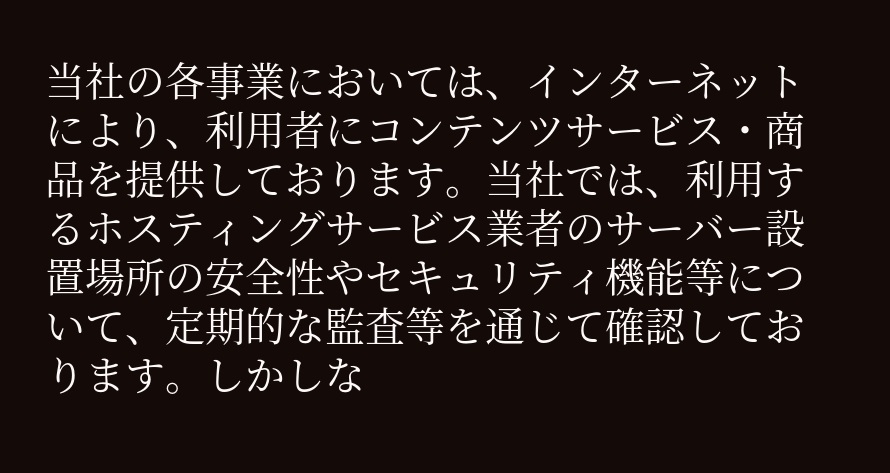当社の各事業においては、インターネットにより、利用者にコンテンツサービス・商品を提供しております。当社では、利用するホスティングサービス業者のサーバー設置場所の安全性やセキュリティ機能等について、定期的な監査等を通じて確認しております。しかしな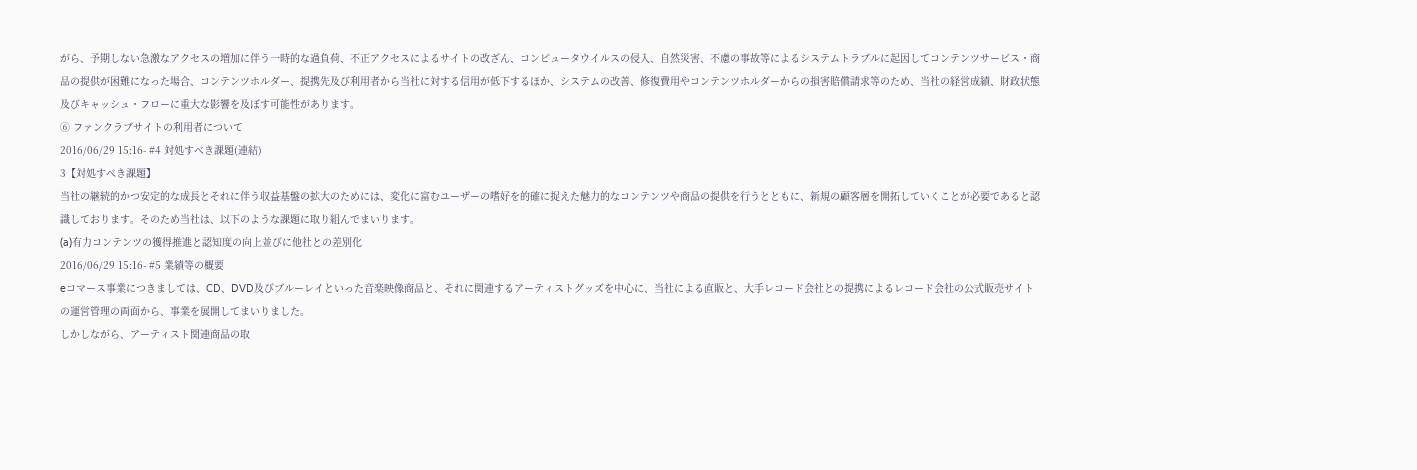がら、予期しない急激なアクセスの増加に伴う一時的な過負荷、不正アクセスによるサイトの改ざん、コンピュータウイルスの侵入、自然災害、不慮の事故等によるシステムトラブルに起因してコンテンツサービス・商品の提供が困難になった場合、コンテンツホルダー、提携先及び利用者から当社に対する信用が低下するほか、システムの改善、修復費用やコンテンツホルダーからの損害賠償請求等のため、当社の経営成績、財政状態及びキャッシュ・フローに重大な影響を及ぼす可能性があります。
⑥ ファンクラブサイトの利用者について
2016/06/29 15:16- #4 対処すべき課題(連結)
3【対処すべき課題】
当社の継続的かつ安定的な成長とそれに伴う収益基盤の拡大のためには、変化に富むユーザーの嗜好を的確に捉えた魅力的なコンテンツや商品の提供を行うとともに、新規の顧客層を開拓していくことが必要であると認識しております。そのため当社は、以下のような課題に取り組んでまいります。
(a)有力コンテンツの獲得推進と認知度の向上並びに他社との差別化
2016/06/29 15:16- #5 業績等の概要
eコマース事業につきましては、CD、DVD及びブルーレイといった音楽映像商品と、それに関連するアーティストグッズを中心に、当社による直販と、大手レコード会社との提携によるレコード会社の公式販売サイトの運営管理の両面から、事業を展開してまいりました。
しかしながら、アーティスト関連商品の取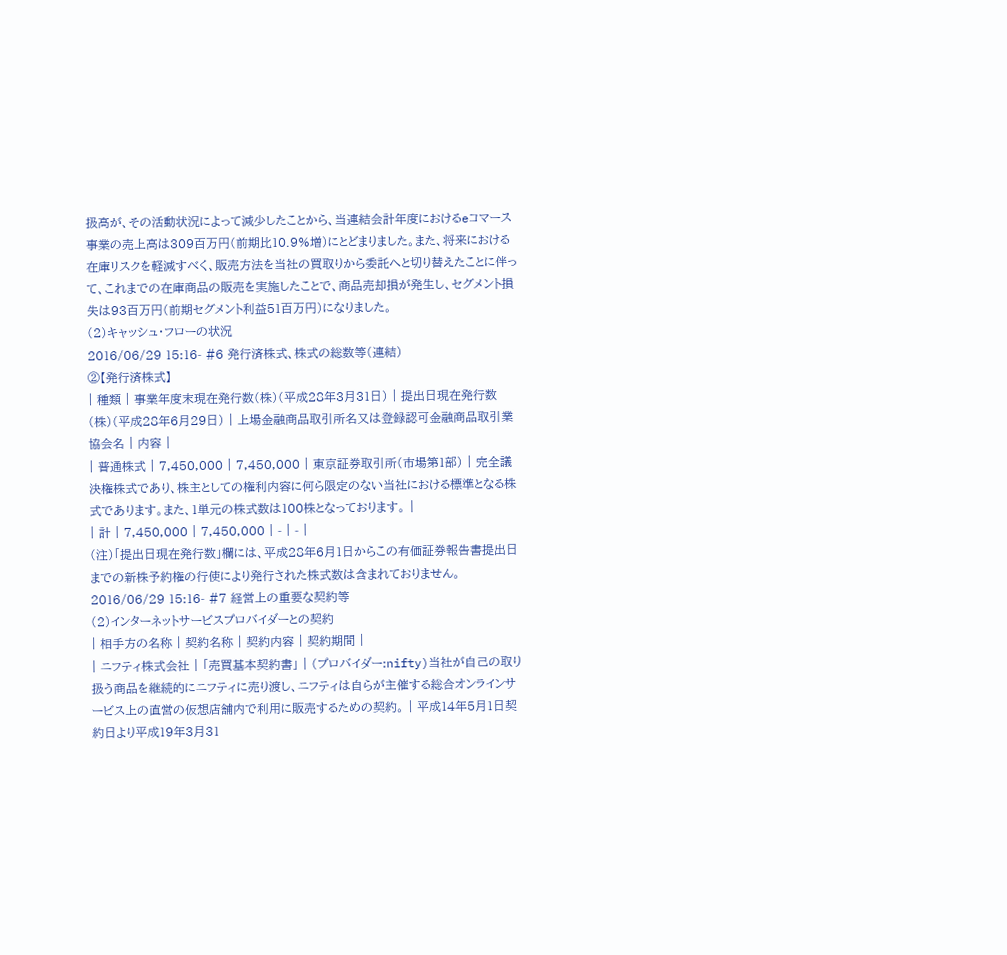扱高が、その活動状況によって減少したことから、当連結会計年度におけるeコマース事業の売上高は309百万円(前期比10.9%増)にとどまりました。また、将来における在庫リスクを軽減すべく、販売方法を当社の買取りから委託へと切り替えたことに伴って、これまでの在庫商品の販売を実施したことで、商品売却損が発生し、セグメント損失は93百万円(前期セグメント利益51百万円)になりました。
(2)キャッシュ・フローの状況
2016/06/29 15:16- #6 発行済株式、株式の総数等(連結)
②【発行済株式】
| 種類 | 事業年度末現在発行数(株)(平成28年3月31日) | 提出日現在発行数(株)(平成28年6月29日) | 上場金融商品取引所名又は登録認可金融商品取引業協会名 | 内容 |
| 普通株式 | 7,450,000 | 7,450,000 | 東京証券取引所(市場第1部) | 完全議決権株式であり、株主としての権利内容に何ら限定のない当社における標準となる株式であります。また、1単元の株式数は100株となっております。 |
| 計 | 7,450,000 | 7,450,000 | - | - |
(注)「提出日現在発行数」欄には、平成28年6月1日からこの有価証券報告書提出日までの新株予約権の行使により発行された株式数は含まれておりません。
2016/06/29 15:16- #7 経営上の重要な契約等
(2)インターネットサービスプロバイダーとの契約
| 相手方の名称 | 契約名称 | 契約内容 | 契約期間 |
| ニフティ株式会社 | 「売買基本契約書」 | (プロバイダー:nifty)当社が自己の取り扱う商品を継続的にニフティに売り渡し、ニフティは自らが主催する総合オンラインサービス上の直営の仮想店舗内で利用に販売するための契約。 | 平成14年5月1日契約日より平成19年3月31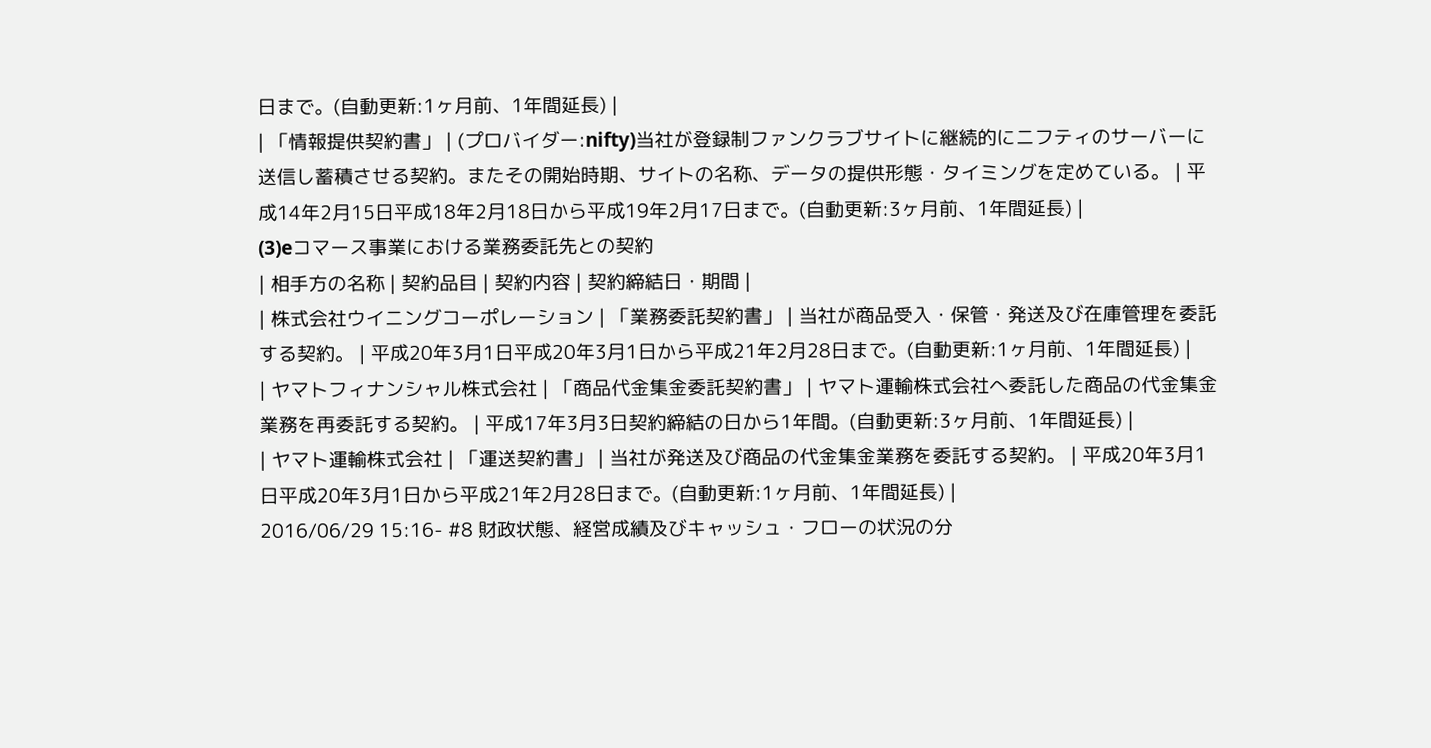日まで。(自動更新:1ヶ月前、1年間延長) |
| 「情報提供契約書」 | (プロバイダー:nifty)当社が登録制ファンクラブサイトに継続的にニフティのサーバーに送信し蓄積させる契約。またその開始時期、サイトの名称、データの提供形態・タイミングを定めている。 | 平成14年2月15日平成18年2月18日から平成19年2月17日まで。(自動更新:3ヶ月前、1年間延長) |
(3)eコマース事業における業務委託先との契約
| 相手方の名称 | 契約品目 | 契約内容 | 契約締結日・期間 |
| 株式会社ウイニングコーポレーション | 「業務委託契約書」 | 当社が商品受入・保管・発送及び在庫管理を委託する契約。 | 平成20年3月1日平成20年3月1日から平成21年2月28日まで。(自動更新:1ヶ月前、1年間延長) |
| ヤマトフィナンシャル株式会社 | 「商品代金集金委託契約書」 | ヤマト運輸株式会社へ委託した商品の代金集金業務を再委託する契約。 | 平成17年3月3日契約締結の日から1年間。(自動更新:3ヶ月前、1年間延長) |
| ヤマト運輸株式会社 | 「運送契約書」 | 当社が発送及び商品の代金集金業務を委託する契約。 | 平成20年3月1日平成20年3月1日から平成21年2月28日まで。(自動更新:1ヶ月前、1年間延長) |
2016/06/29 15:16- #8 財政状態、経営成績及びキャッシュ・フローの状況の分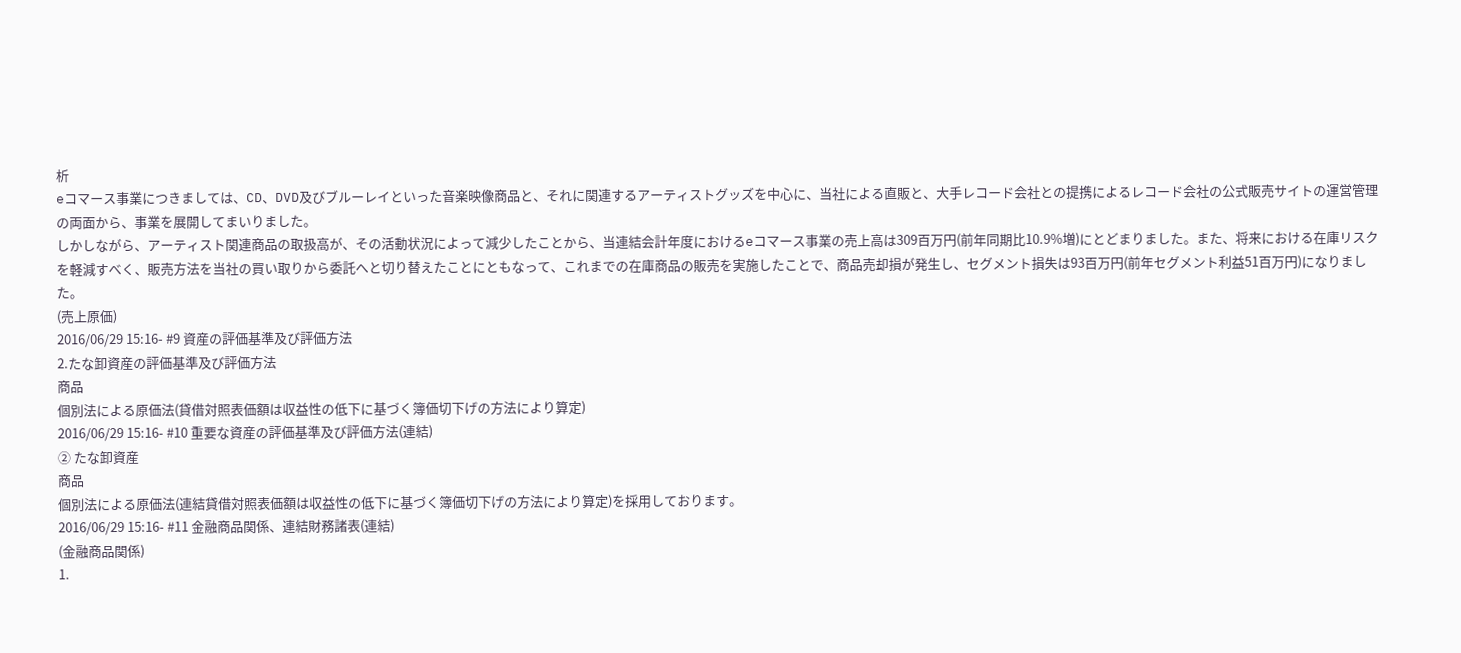析
eコマース事業につきましては、CD、DVD及びブルーレイといった音楽映像商品と、それに関連するアーティストグッズを中心に、当社による直販と、大手レコード会社との提携によるレコード会社の公式販売サイトの運営管理の両面から、事業を展開してまいりました。
しかしながら、アーティスト関連商品の取扱高が、その活動状況によって減少したことから、当連結会計年度におけるeコマース事業の売上高は309百万円(前年同期比10.9%増)にとどまりました。また、将来における在庫リスクを軽減すべく、販売方法を当社の買い取りから委託へと切り替えたことにともなって、これまでの在庫商品の販売を実施したことで、商品売却損が発生し、セグメント損失は93百万円(前年セグメント利益51百万円)になりました。
(売上原価)
2016/06/29 15:16- #9 資産の評価基準及び評価方法
2.たな卸資産の評価基準及び評価方法
商品
個別法による原価法(貸借対照表価額は収益性の低下に基づく簿価切下げの方法により算定)
2016/06/29 15:16- #10 重要な資産の評価基準及び評価方法(連結)
② たな卸資産
商品
個別法による原価法(連結貸借対照表価額は収益性の低下に基づく簿価切下げの方法により算定)を採用しております。
2016/06/29 15:16- #11 金融商品関係、連結財務諸表(連結)
(金融商品関係)
1.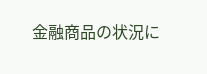金融商品の状況に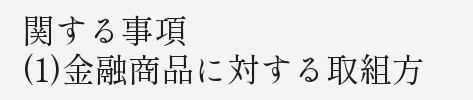関する事項
(1)金融商品に対する取組方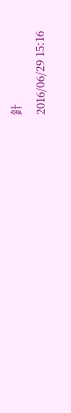針
2016/06/29 15:16